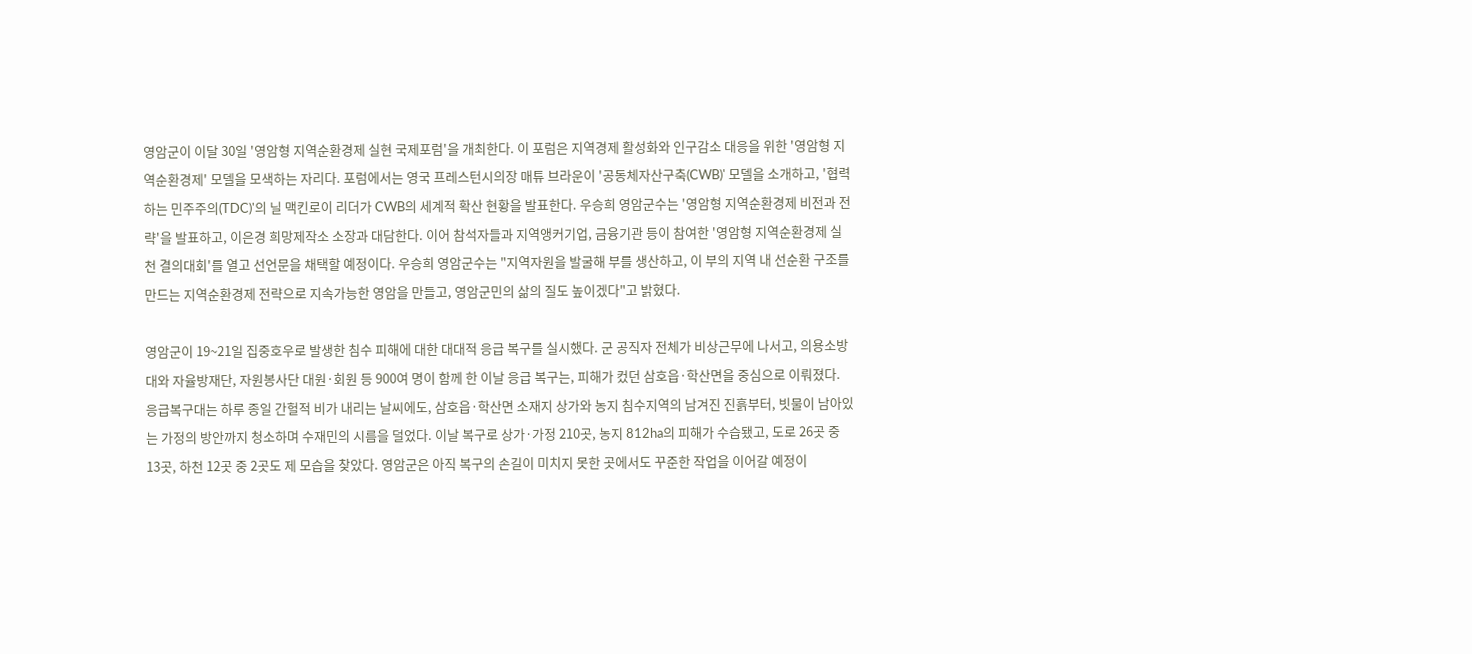영암군이 이달 30일 '영암형 지역순환경제 실현 국제포럼'을 개최한다. 이 포럼은 지역경제 활성화와 인구감소 대응을 위한 '영암형 지역순환경제' 모델을 모색하는 자리다. 포럼에서는 영국 프레스턴시의장 매튜 브라운이 '공동체자산구축(CWB)' 모델을 소개하고, '협력하는 민주주의(TDC)'의 닐 맥킨로이 리더가 CWB의 세계적 확산 현황을 발표한다. 우승희 영암군수는 '영암형 지역순환경제 비전과 전략'을 발표하고, 이은경 희망제작소 소장과 대담한다. 이어 참석자들과 지역앵커기업, 금융기관 등이 참여한 '영암형 지역순환경제 실천 결의대회'를 열고 선언문을 채택할 예정이다. 우승희 영암군수는 "지역자원을 발굴해 부를 생산하고, 이 부의 지역 내 선순환 구조를 만드는 지역순환경제 전략으로 지속가능한 영암을 만들고, 영암군민의 삶의 질도 높이겠다"고 밝혔다.

영암군이 19~21일 집중호우로 발생한 침수 피해에 대한 대대적 응급 복구를 실시했다. 군 공직자 전체가 비상근무에 나서고, 의용소방대와 자율방재단, 자원봉사단 대원·회원 등 900여 명이 함께 한 이날 응급 복구는, 피해가 컸던 삼호읍·학산면을 중심으로 이뤄졌다. 응급복구대는 하루 종일 간헐적 비가 내리는 날씨에도, 삼호읍·학산면 소재지 상가와 농지 침수지역의 남겨진 진흙부터, 빗물이 남아있는 가정의 방안까지 청소하며 수재민의 시름을 덜었다. 이날 복구로 상가·가정 210곳, 농지 812ha의 피해가 수습됐고, 도로 26곳 중 13곳, 하천 12곳 중 2곳도 제 모습을 찾았다. 영암군은 아직 복구의 손길이 미치지 못한 곳에서도 꾸준한 작업을 이어갈 예정이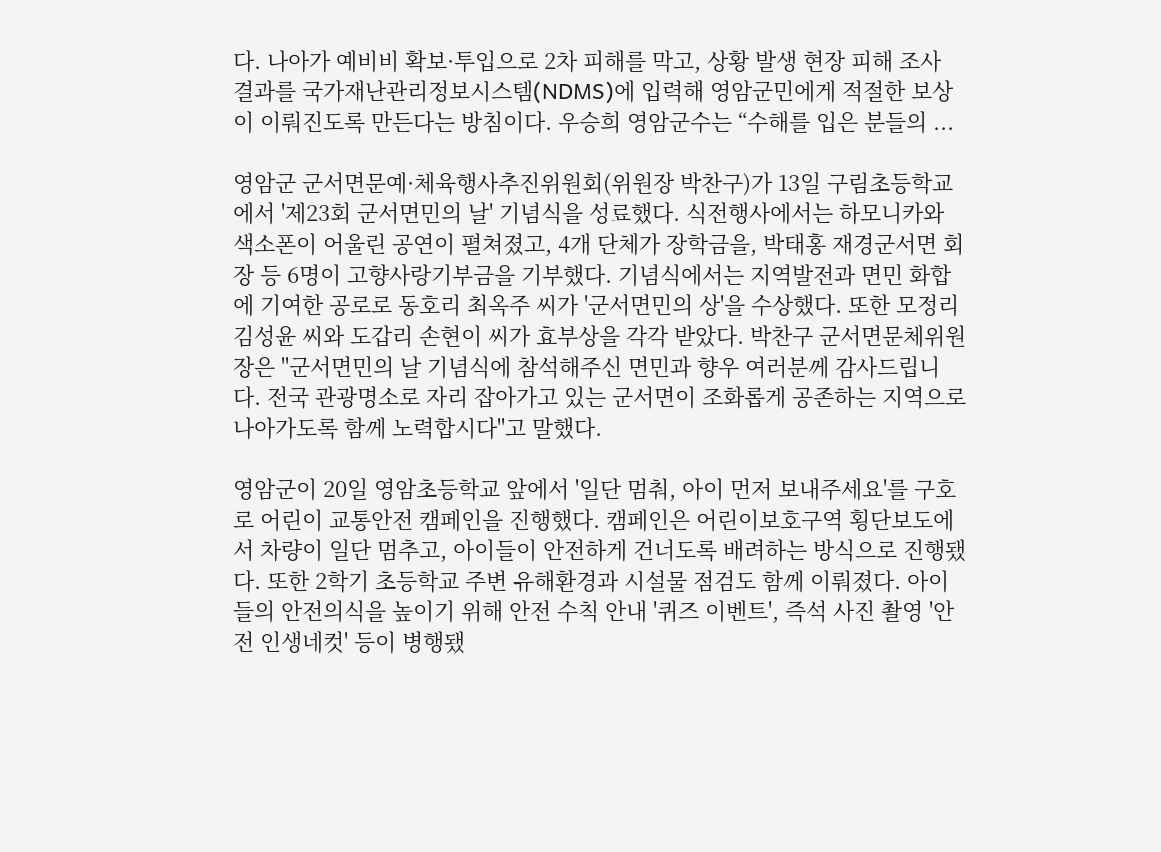다. 나아가 예비비 확보·투입으로 2차 피해를 막고, 상황 발생 현장 피해 조사 결과를 국가재난관리정보시스템(NDMS)에 입력해 영암군민에게 적절한 보상이 이뤄진도록 만든다는 방침이다. 우승희 영암군수는 “수해를 입은 분들의 ...

영암군 군서면문예·체육행사추진위원회(위원장 박찬구)가 13일 구림초등학교에서 '제23회 군서면민의 날' 기념식을 성료했다. 식전행사에서는 하모니카와 색소폰이 어울린 공연이 펼쳐졌고, 4개 단체가 장학금을, 박태홍 재경군서면 회장 등 6명이 고향사랑기부금을 기부했다. 기념식에서는 지역발전과 면민 화합에 기여한 공로로 동호리 최옥주 씨가 '군서면민의 상'을 수상했다. 또한 모정리 김성윤 씨와 도갑리 손현이 씨가 효부상을 각각 받았다. 박찬구 군서면문체위원장은 "군서면민의 날 기념식에 참석해주신 면민과 향우 여러분께 감사드립니다. 전국 관광명소로 자리 잡아가고 있는 군서면이 조화롭게 공존하는 지역으로 나아가도록 함께 노력합시다"고 말했다.

영암군이 20일 영암초등학교 앞에서 '일단 멈춰, 아이 먼저 보내주세요'를 구호로 어린이 교통안전 캠페인을 진행했다. 캠페인은 어린이보호구역 횡단보도에서 차량이 일단 멈추고, 아이들이 안전하게 건너도록 배려하는 방식으로 진행됐다. 또한 2학기 초등학교 주변 유해환경과 시설물 점검도 함께 이뤄졌다. 아이들의 안전의식을 높이기 위해 안전 수칙 안내 '퀴즈 이벤트', 즉석 사진 촬영 '안전 인생네컷' 등이 병행됐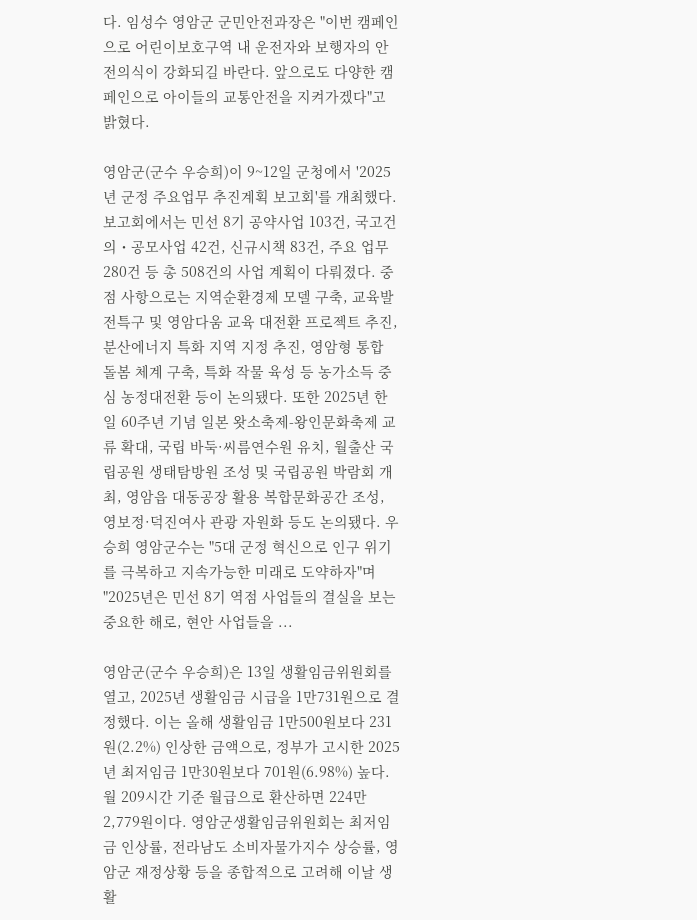다. 임성수 영암군 군민안전과장은 "이번 캠페인으로 어린이보호구역 내 운전자와 보행자의 안전의식이 강화되길 바란다. 앞으로도 다양한 캠페인으로 아이들의 교통안전을 지켜가겠다"고 밝혔다.

영암군(군수 우승희)이 9~12일 군청에서 '2025년 군정 주요업무 추진계획 보고회'를 개최했다. 보고회에서는 민선 8기 공약사업 103건, 국고건의・공모사업 42건, 신규시책 83건, 주요 업무 280건 등 총 508건의 사업 계획이 다뤄졌다. 중점 사항으로는 지역순환경제 모델 구축, 교육발전특구 및 영암다움 교육 대전환 프로젝트 추진, 분산에너지 특화 지역 지정 추진, 영암형 통합 돌봄 체계 구축, 특화 작물 육성 등 농가소득 중심 농정대전환 등이 논의됐다. 또한 2025년 한일 60주년 기념 일본 왓소축제-왕인문화축제 교류 확대, 국립 바둑·씨름연수원 유치, 월출산 국립공원 생태탐방원 조성 및 국립공원 박람회 개최, 영암읍 대동공장 활용 복합문화공간 조성, 영보정·덕진여사 관광 자원화 등도 논의됐다. 우승희 영암군수는 "5대 군정 혁신으로 인구 위기를 극복하고 지속가능한 미래로 도약하자"며 "2025년은 민선 8기 역점 사업들의 결실을 보는 중요한 해로, 현안 사업들을 ...

영암군(군수 우승희)은 13일 생활임금위원회를 열고, 2025년 생활임금 시급을 1만731원으로 결정했다. 이는 올해 생활임금 1만500원보다 231원(2.2%) 인상한 금액으로, 정부가 고시한 2025년 최저임금 1만30원보다 701원(6.98%) 높다. 월 209시간 기준 월급으로 환산하면 224만2,779원이다. 영암군생활임금위원회는 최저임금 인상률, 전라남도 소비자물가지수 상승률, 영암군 재정상황 등을 종합적으로 고려해 이날 생활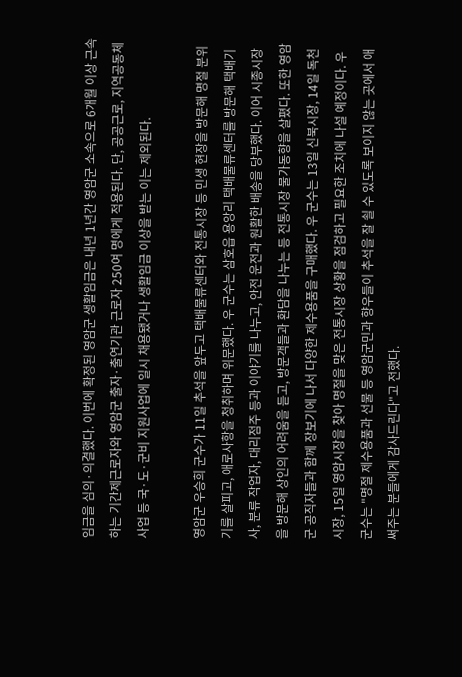임금을 심의·의결했다. 이번에 확정된 영암군 생활임금은 내년 1년간 영암군 소속으로 6개월 이상 근속하는 기간제근로자와 영암군 출자·출연기관 근로자 250여 명에게 적용된다. 단, 공공근로, 지역공동체사업 등 국·도·군비 지원사업에 일시 채용됐거나 생활임금 이상을 받는 이는 제외된다.

영암군 우승희 군수가 11일 추석을 앞두고 택배물류센터와 전통시장 등 민생 현장을 방문해 명절 분위기를 살피고, 애로사항을 청취하며 위문했다. 우 군수는 삼호읍 용앙리 택배물류센터를 방문해 택배기사, 분류 작업자, 대리점주 등과 이야기를 나누고, 안전 운전과 원활한 배송을 당부했다. 이어 시종시장을 방문해 상인의 어려움을 듣고, 방문객들과 환담을 나누는 등 전통시장 물가동향을 살폈다. 또한 영암군 공직자들과 함께 장보기에 나서 다양한 제수용품을 구매했다. 우 군수는 13일 신북시장, 14일 독천시장, 15일 영암시장을 찾아 명절을 맞은 전통시장 상황을 점검하고 필요한 조치에 나설 예정이다. 우 군수는 "명절 제수용품과 선물 등 영암군민과 향우들이 추석을 잘 쇨 수 있도록 보이지 않는 곳에서 애써주는 분들에게 감사드린다"고 전했다.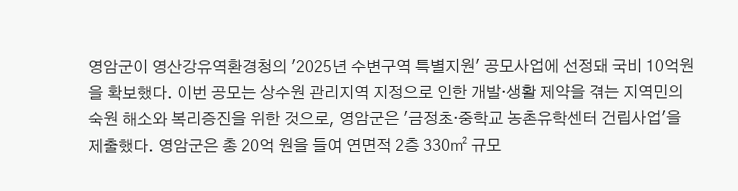영암군이 영산강유역환경청의 '2025년 수변구역 특별지원' 공모사업에 선정돼 국비 10억원을 확보했다. 이번 공모는 상수원 관리지역 지정으로 인한 개발·생활 제약을 겪는 지역민의 숙원 해소와 복리증진을 위한 것으로, 영암군은 '금정초·중학교 농촌유학센터 건립사업'을 제출했다. 영암군은 총 20억 원을 들여 연면적 2층 330㎡ 규모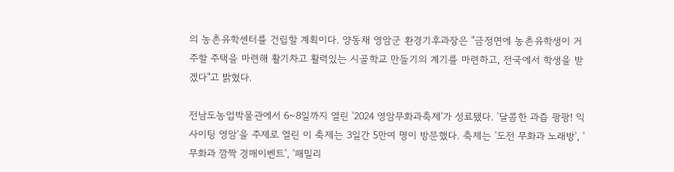의 농촌유학센터를 건립할 계획이다. 양동채 영암군 환경기후과장은 "금정면에 농촌유학생이 거주할 주택을 마련해 활기차고 활력있는 시골학교 만들기의 계기를 마련하고, 전국에서 학생을 받겠다"고 밝혔다.

전남도농업박물관에서 6~8일까지 열린 '2024 영암무화과축제'가 성료됐다. '달콤한 과즙 팡팡! 익사이팅 영암'을 주제로 열린 이 축제는 3일간 5만여 명이 방문했다. 축제는 '도전 무화과 노래방', '무화과 깜짝 경매이벤트', '패밀리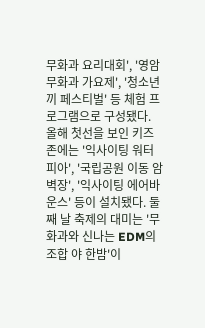무화과 요리대회', '영암 무화과 가요제', '청소년 끼 페스티벌' 등 체험 프로그램으로 구성됐다. 올해 첫선을 보인 키즈존에는 '익사이팅 워터피아', '국립공원 이동 암벽장', '익사이팅 에어바운스' 등이 설치됐다. 둘째 날 축제의 대미는 '무화과와 신나는 EDM의 조합 야 한밤'이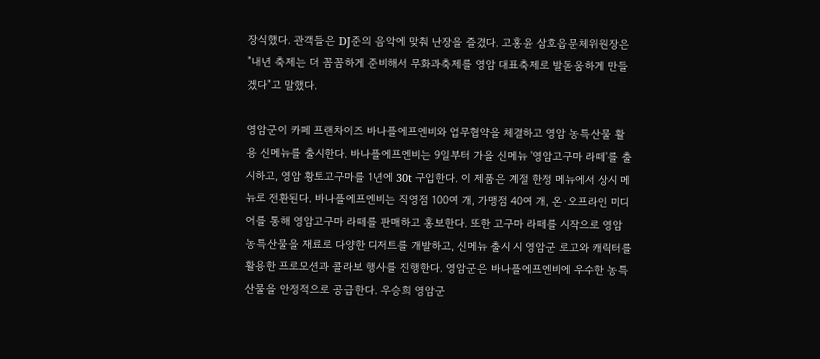장식했다. 관객들은 DJ준의 음악에 맞춰 난장을 즐겼다. 고홍윤 삼호읍문체위원장은 "내년 축제는 더 꼼꼼하게 준비해서 무화과축제를 영암 대표축제로 발돋움하게 만들겠다"고 말했다.

영암군이 카페 프랜차이즈 바나플에프엔비와 업무협약을 체결하고 영암 농특산물 활용 신메뉴를 출시한다. 바나플에프엔비는 9일부터 가을 신메뉴 '영암고구마 라떼'를 출시하고, 영암 황토고구마를 1년에 30t 구입한다. 이 제품은 계절 한정 메뉴에서 상시 메뉴로 전환된다. 바나플에프엔비는 직영점 100여 개, 가맹점 40여 개, 온·오프라인 미디어를 통해 영암고구마 라떼를 판매하고 홍보한다. 또한 고구마 라떼를 시작으로 영암 농특산물을 재료로 다양한 디저트를 개발하고, 신메뉴 출시 시 영암군 로고와 캐릭터를 활용한 프로모션과 콜라보 행사를 진행한다. 영암군은 바나플에프엔비에 우수한 농특산물을 안정적으로 공급한다. 우승희 영암군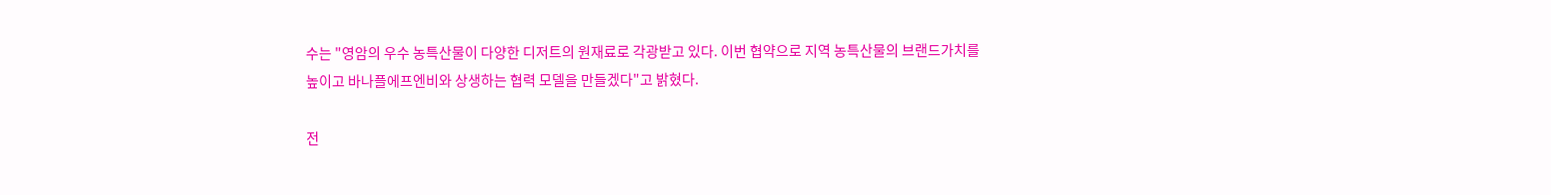수는 "영암의 우수 농특산물이 다양한 디저트의 원재료로 각광받고 있다. 이번 협약으로 지역 농특산물의 브랜드가치를 높이고 바나플에프엔비와 상생하는 협력 모델을 만들겠다"고 밝혔다.

전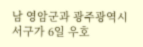남 영암군과 광주광역시 서구가 6일 우호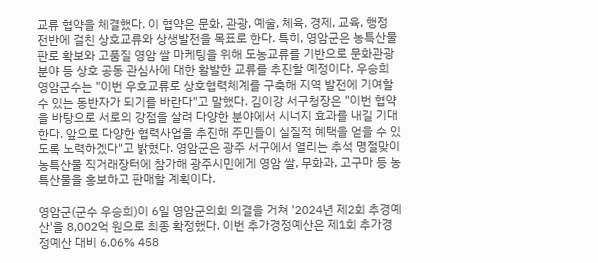교류 협약을 체결했다. 이 협약은 문화, 관광, 예술, 체육, 경제, 교육, 행정 전반에 걸친 상호교류와 상생발전을 목표로 한다. 특히, 영암군은 농특산물 판로 확보와 고품질 영암 쌀 마케팅을 위해 도농교류를 기반으로 문화관광 분야 등 상호 공동 관심사에 대한 활발한 교류를 추진할 예정이다. 우승희 영암군수는 "이번 우호교류로 상호협력체계를 구축해 지역 발전에 기여할 수 있는 동반자가 되기를 바란다"고 말했다. 김이강 서구청장은 "이번 협약을 바탕으로 서로의 강점을 살려 다양한 분야에서 시너지 효과를 내길 기대한다. 앞으로 다양한 협력사업을 추진해 주민들이 실질적 혜택을 얻을 수 있도록 노력하겠다"고 밝혔다. 영암군은 광주 서구에서 열리는 추석 명절맞이 농특산물 직거래장터에 참가해 광주시민에게 영암 쌀, 무화과, 고구마 등 농특산물을 홍보하고 판매할 계획이다.

영암군(군수 우승희)이 6일 영암군의회 의결을 거쳐 '2024년 제2회 추경예산'을 8,002억 원으로 최종 확정했다. 이번 추가경정예산은 제1회 추가경정예산 대비 6.06% 458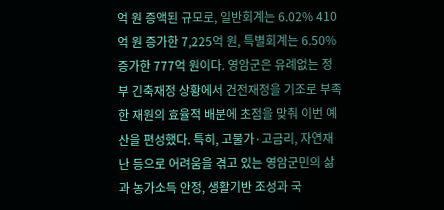억 원 증액된 규모로, 일반회계는 6.02% 410억 원 증가한 7,225억 원, 특별회계는 6.50% 증가한 777억 원이다. 영암군은 유례없는 정부 긴축재정 상황에서 건전재정을 기조로 부족한 재원의 효율적 배분에 초점을 맞춰 이번 예산을 편성했다. 특히, 고물가·고금리, 자연재난 등으로 어려움을 겪고 있는 영암군민의 삶과 농가소득 안정, 생활기반 조성과 국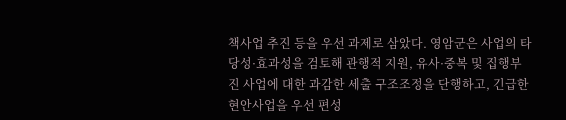책사업 추진 등을 우선 과제로 삼았다. 영암군은 사업의 타당성·효과성을 검토해 관행적 지원, 유사·중복 및 집행부진 사업에 대한 과감한 세출 구조조정을 단행하고, 긴급한 현안사업을 우선 편성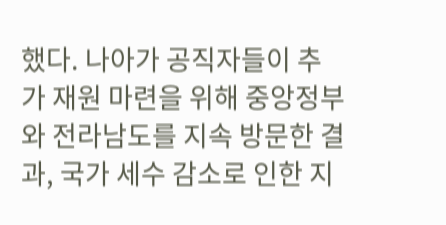했다. 나아가 공직자들이 추가 재원 마련을 위해 중앙정부와 전라남도를 지속 방문한 결과, 국가 세수 감소로 인한 지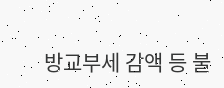방교부세 감액 등 불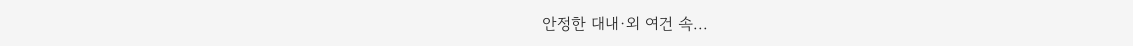안정한 대내·외 여건 속...